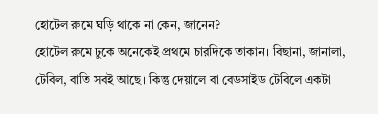হোটেল রুমে ঘড়ি থাকে না কেন, জানেন?
হোটেল রুমে ঢুকে অনেকেই প্রথমে চারদিকে তাকান। বিছানা, জানালা, টেবিল, বাতি সবই আছে। কিন্তু দেয়ালে বা বেডসাইড টেবিলে একটা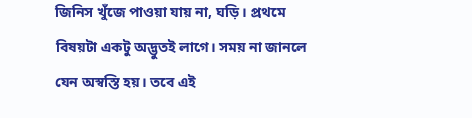জিনিস খুঁজে পাওয়া যায় না, ঘড়ি। প্রথমে বিষয়টা একটু অদ্ভুতই লাগে। সময় না জানলে যেন অস্বস্তি হয়। তবে এই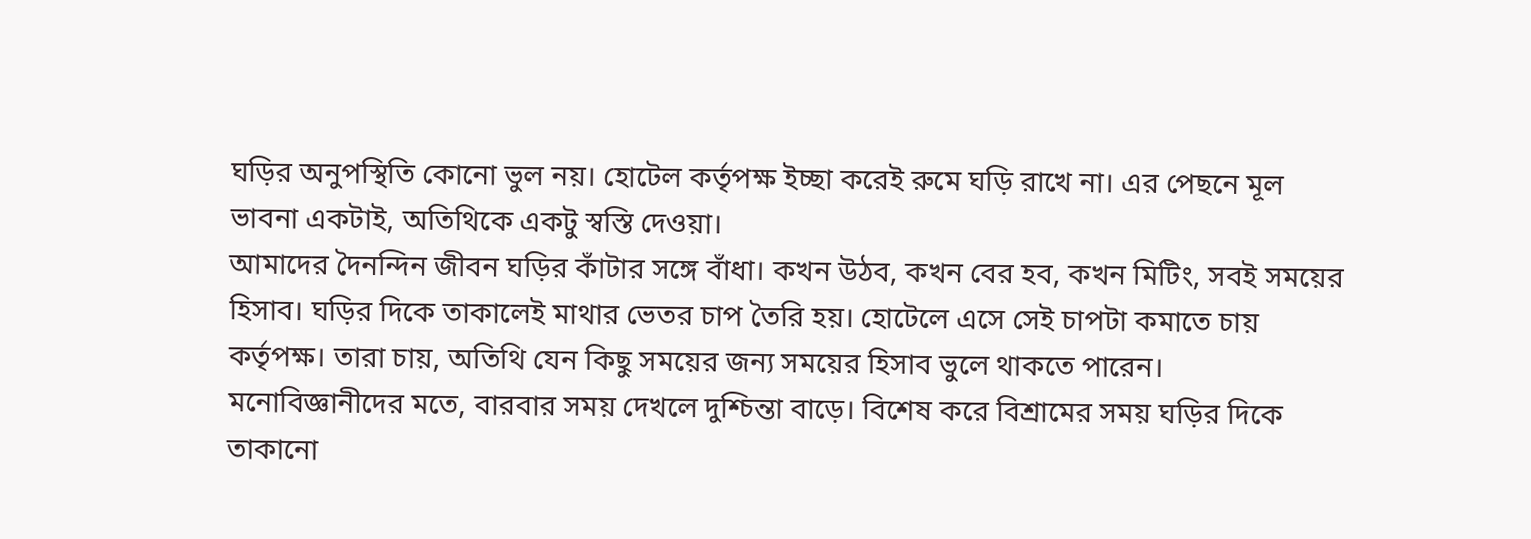ঘড়ির অনুপস্থিতি কোনো ভুল নয়। হোটেল কর্তৃপক্ষ ইচ্ছা করেই রুমে ঘড়ি রাখে না। এর পেছনে মূল ভাবনা একটাই, অতিথিকে একটু স্বস্তি দেওয়া।
আমাদের দৈনন্দিন জীবন ঘড়ির কাঁটার সঙ্গে বাঁধা। কখন উঠব, কখন বের হব, কখন মিটিং, সবই সময়ের হিসাব। ঘড়ির দিকে তাকালেই মাথার ভেতর চাপ তৈরি হয়। হোটেলে এসে সেই চাপটা কমাতে চায় কর্তৃপক্ষ। তারা চায়, অতিথি যেন কিছু সময়ের জন্য সময়ের হিসাব ভুলে থাকতে পারেন।
মনোবিজ্ঞানীদের মতে, বারবার সময় দেখলে দুশ্চিন্তা বাড়ে। বিশেষ করে বিশ্রামের সময় ঘড়ির দিকে তাকানো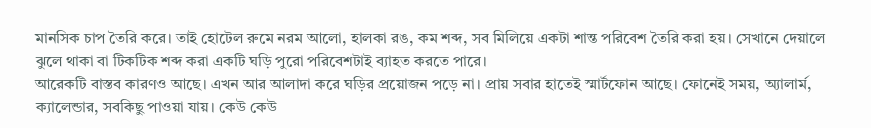মানসিক চাপ তৈরি করে। তাই হোটেল রুমে নরম আলো, হালকা রঙ, কম শব্দ, সব মিলিয়ে একটা শান্ত পরিবেশ তৈরি করা হয়। সেখানে দেয়ালে ঝুলে থাকা বা টিকটিক শব্দ করা একটি ঘড়ি পুরো পরিবেশটাই ব্যাহত করতে পারে।
আরেকটি বাস্তব কারণও আছে। এখন আর আলাদা করে ঘড়ির প্রয়োজন পড়ে না। প্রায় সবার হাতেই স্মার্টফোন আছে। ফোনেই সময়, অ্যালার্ম, ক্যালেন্ডার, সবকিছু পাওয়া যায়। কেউ কেউ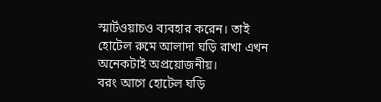স্মার্টওয়াচও ব্যবহার করেন। তাই হোটেল রুমে আলাদা ঘড়ি রাখা এখন অনেকটাই অপ্রয়োজনীয়।
বরং আগে হোটেল ঘড়ি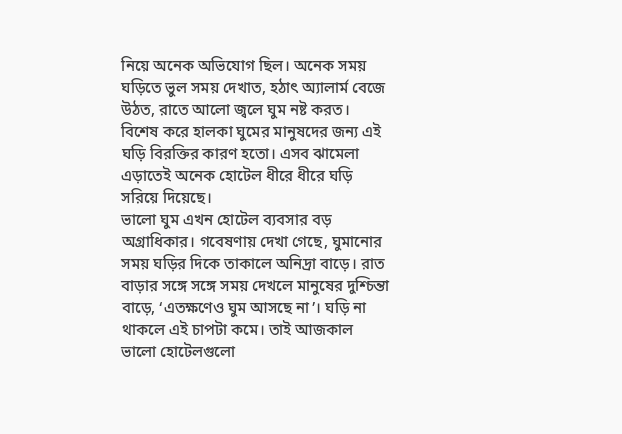নিয়ে অনেক অভিযোগ ছিল। অনেক সময় ঘড়িতে ভুল সময় দেখাত, হঠাৎ অ্যালার্ম বেজে উঠত, রাতে আলো জ্বলে ঘুম নষ্ট করত। বিশেষ করে হালকা ঘুমের মানুষদের জন্য এই ঘড়ি বিরক্তির কারণ হতো। এসব ঝামেলা এড়াতেই অনেক হোটেল ধীরে ধীরে ঘড়ি সরিয়ে দিয়েছে।
ভালো ঘুম এখন হোটেল ব্যবসার বড় অগ্রাধিকার। গবেষণায় দেখা গেছে, ঘুমানোর সময় ঘড়ির দিকে তাকালে অনিদ্রা বাড়ে। রাত বাড়ার সঙ্গে সঙ্গে সময় দেখলে মানুষের দুশ্চিন্তা বাড়ে, ‘এতক্ষণেও ঘুম আসছে না’। ঘড়ি না থাকলে এই চাপটা কমে। তাই আজকাল ভালো হোটেলগুলো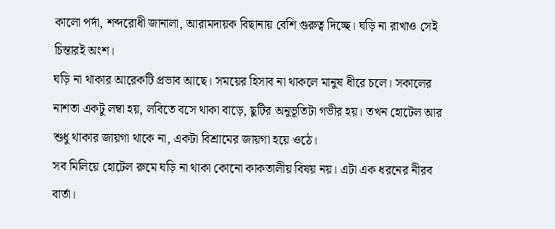কালো পর্দা, শব্দরোধী জানালা, আরামদায়ক বিছানায় বেশি গুরুত্ব দিচ্ছে। ঘড়ি না রাখাও সেই চিন্তারই অংশ।
ঘড়ি না থাকার আরেকটি প্রভাব আছে। সময়ের হিসাব না থাকলে মানুষ ধীরে চলে। সকালের নাশতা একটু লম্বা হয়, লবিতে বসে থাকা বাড়ে, ছুটির অনুভূতিটা গভীর হয়। তখন হোটেল আর শুধু থাকার জায়গা থাকে না, একটা বিশ্রামের জায়গা হয়ে ওঠে।
সব মিলিয়ে হোটেল রুমে ঘড়ি না থাকা কোনো কাকতালীয় বিষয় নয়। এটা এক ধরনের নীরব বার্তা।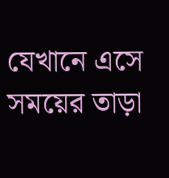যেখানে এসে সময়ের তাড়া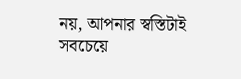নয়, আপনার স্বস্তিটাই সবচেয়ে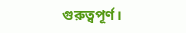গুরুত্বপূর্ণ।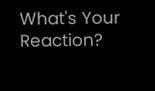What's Your Reaction?